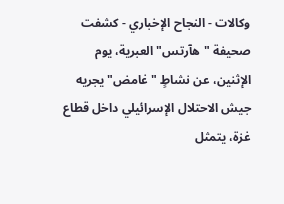وكالات - النجاح الإخباري - كشفت صحيفة "هآرتس" العبرية، يوم الإثنين، عن نشاطٍ "غامض" يجريه جيش الاحتلال الإسرائيلي داخل قطاع غزة، يتمثل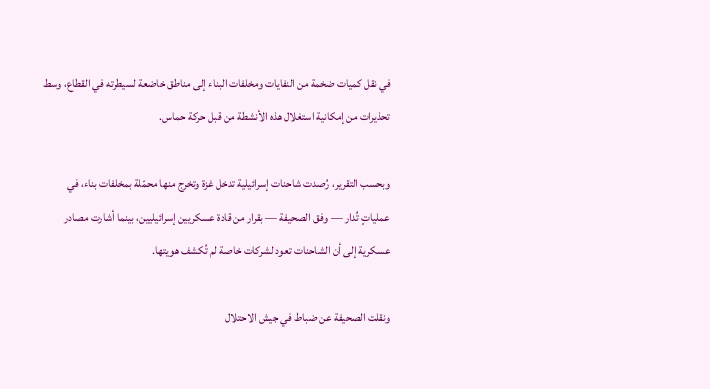في نقل كميات ضخمة من النفايات ومخلفات البناء إلى مناطق خاضعة لسيطرته في القطاع، وسط تحذيرات من إمكانية استغلال هذه الأنشطة من قبل حركة حماس.

وبحسب التقرير، رُصدت شاحنات إسرائيلية تدخل غزة وتخرج منها محمّلة بمخلفات بناء، في عملياتٍ تُدار — وفق الصحيفة — بقرار من قادة عسكريين إسرائيليين، بينما أشارت مصادر عسكرية إلى أن الشاحنات تعود لشركات خاصة لم تُكشف هويتها.

ونقلت الصحيفة عن ضباط في جيش الاحتلال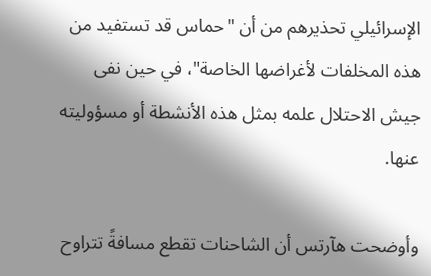الإسرائيلي تحذيرهم من أن "حماس قد تستفيد من هذه المخلفات لأغراضها الخاصة"، في حين نفى جيش الاحتلال علمه بمثل هذه الأنشطة أو مسؤوليته عنها.

وأوضحت هآرتس أن الشاحنات تقطع مسافةً تتراوح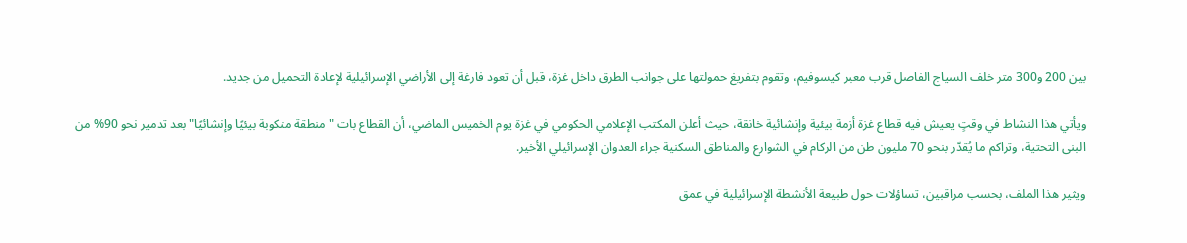بين 200 و300 متر خلف السياج الفاصل قرب معبر كيسوفيم، وتقوم بتفريغ حمولتها على جوانب الطرق داخل غزة، قبل أن تعود فارغة إلى الأراضي الإسرائيلية لإعادة التحميل من جديد.

ويأتي هذا النشاط في وقتٍ يعيش فيه قطاع غزة أزمة بيئية وإنشائية خانقة، حيث أعلن المكتب الإعلامي الحكومي في غزة يوم الخميس الماضي، أن القطاع بات "منطقة منكوبة بيئيًا وإنشائيًا" بعد تدمير نحو 90% من البنى التحتية، وتراكم ما يُقدّر بنحو 70 مليون طن من الركام في الشوارع والمناطق السكنية جراء العدوان الإسرائيلي الأخير.

ويثير هذا الملف، بحسب مراقبين، تساؤلات حول طبيعة الأنشطة الإسرائيلية في عمق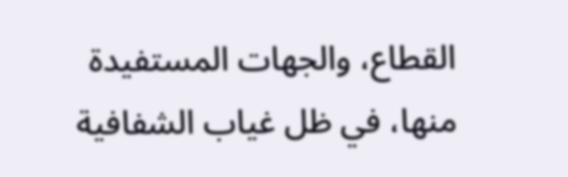القطاع، والجهات المستفيدة منها، في ظل غياب الشفافية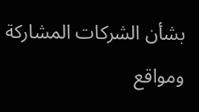بشأن الشركات المشاركة ومواقع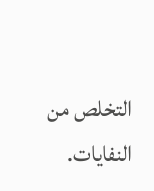التخلص من النفايات.